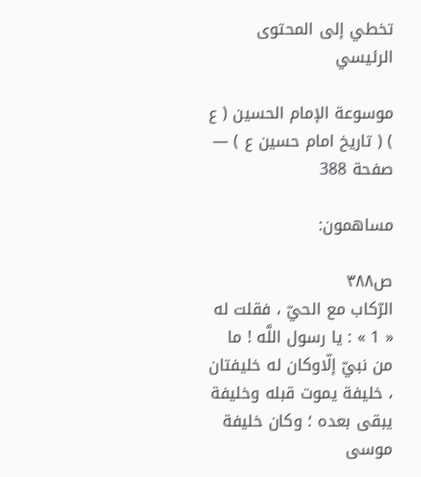تخطي إلى المحتوى الرئيسي

موسوعة الإمام الحسين ( ع ) ( تاريخ امام حسين ع ) — صفحة 388

مساهمون:

ص٣٨٨
الرّكاب مع الحيّ ، فقلت له « 1 » : يا رسول اللَّه ! ما من نبيّ إلّاوكان له خليفتان ، خليفة يموت قبله وخليفة يبقى بعده ؛ وكان خليفة موسى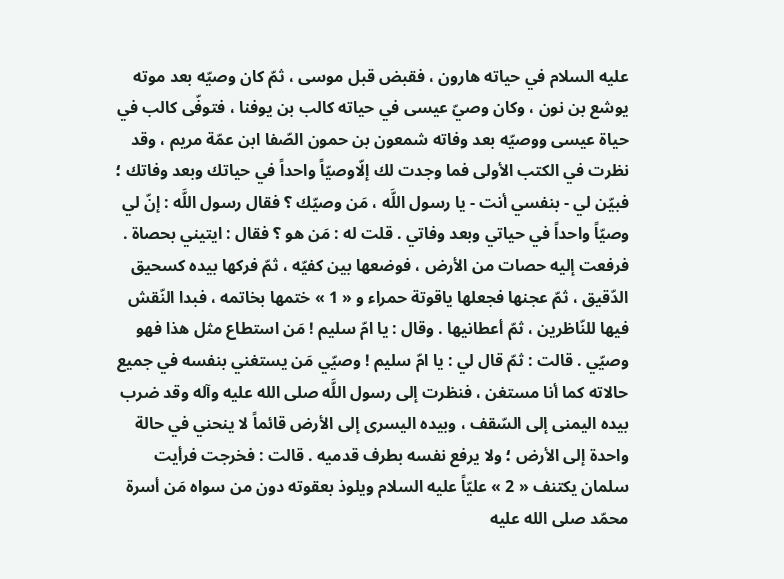عليه السلام في حياته هارون ، فقبض قبل موسى ، ثمّ كان وصيّه بعد موته يوشع بن نون ، وكان وصيّ عيسى في حياته كالب بن يوفنا ، فتوفّى كالب في حياة عيسى ووصيّه بعد وفاته شمعون بن حمون الصّفا ابن عمّة مريم ، وقد نظرت في الكتب الأولى فما وجدت لك إلّاوصيّاً واحداً في حياتك وبعد وفاتك ؛ فبيّن لي - بنفسي أنت - يا رسول اللَّه ، مَن وصيّك ؟ فقال رسول اللَّه : إنّ لي وصيّاً واحداً في حياتي وبعد وفاتي . قلت له : مَن هو ؟ فقال : ايتيني بحصاة . فرفعت إليه حصات من الأرض ، فوضعها بين كفيّه ، ثمّ فركها بيده كسحيق الدّقيق ، ثمّ عجنها فجعلها ياقوتة حمراء و « 1 » ختمها بخاتمه ، فبدا النّقش فيها للنّاظرين ، ثمّ أعطانيها . وقال : يا امّ سليم ! مَن استطاع مثل هذا فهو وصيّي . قالت : ثمّ قال لي : يا امّ سليم ! وصيّي مَن يستغني بنفسه في جميع حالاته كما أنا مستغن ، فنظرت إلى رسول اللَّه صلى الله عليه وآله وقد ضرب بيده اليمنى إلى السّقف ، وبيده اليسرى إلى الأرض قائماً لا ينحني في حالة واحدة إلى الأرض ؛ ولا يرفع نفسه بطرف قدميه . قالت : فخرجت فرأيت سلمان يكتنف « 2 » عليّاً عليه السلام ويلوذ بعقوته دون من سواه مَن أسرة محمّد صلى الله عليه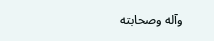وآله وصحابته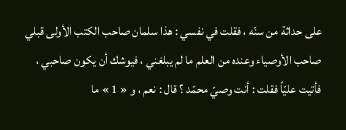على حداثة من سنّه ، فقلت في نفسي : هذا سلمان صاحب الكتب الأولى قبلي صاحب الأوصياء وعنده من العلم ما لم يبلغني ، فيوشك أن يكون صاحبي ، فأتيت عليّاً فقلت : أنت وصيّ محمّد ؟ قال : نعم ، و « 1 » ما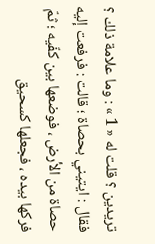تريدين ؟ قلت له « 1 » : وما علامة ذلك ؟ فقال : ايتيني بحصاة ؛ قالت : فرفعت إليه حصاة من الأرض ، فوضعها بين كفّيه ؛ ثمّ فركها بيده ، فجعلها كسحيق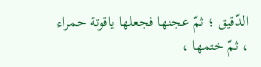الدّقيق ؛ ثمّ عجنها فجعلها ياقوتة حمراء ، ثمّ ختمها ،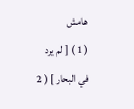هامش
( 1 ) [ لم يرد في البحار ] ( 2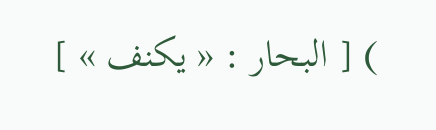) [ البحار : « يكنف » ]